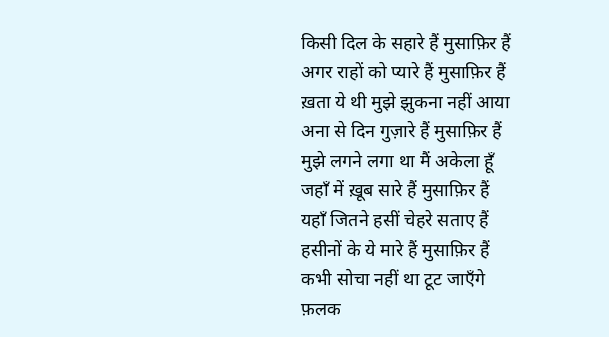किसी दिल के सहारे हैं मुसाफ़िर हैं
अगर राहों को प्यारे हैं मुसाफ़िर हैं
ख़ता ये थी मुझे झुकना नहीं आया
अना से दिन गुज़ारे हैं मुसाफ़िर हैं
मुझे लगने लगा था मैं अकेला हूँ
जहाँ में ख़ूब सारे हैं मुसाफ़िर हैं
यहाँ जितने हसीं चेहरे सताए हैं
हसीनों के ये मारे हैं मुसाफ़िर हैं
कभी सोचा नहीं था टूट जाएँगे
फ़लक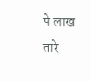पे लाख तारे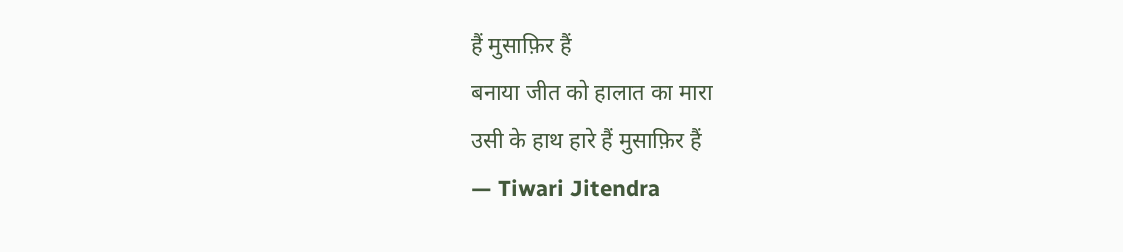हैं मुसाफ़िर हैं
बनाया जीत को हालात का मारा
उसी के हाथ हारे हैं मुसाफ़िर हैं
— Tiwari Jitendra